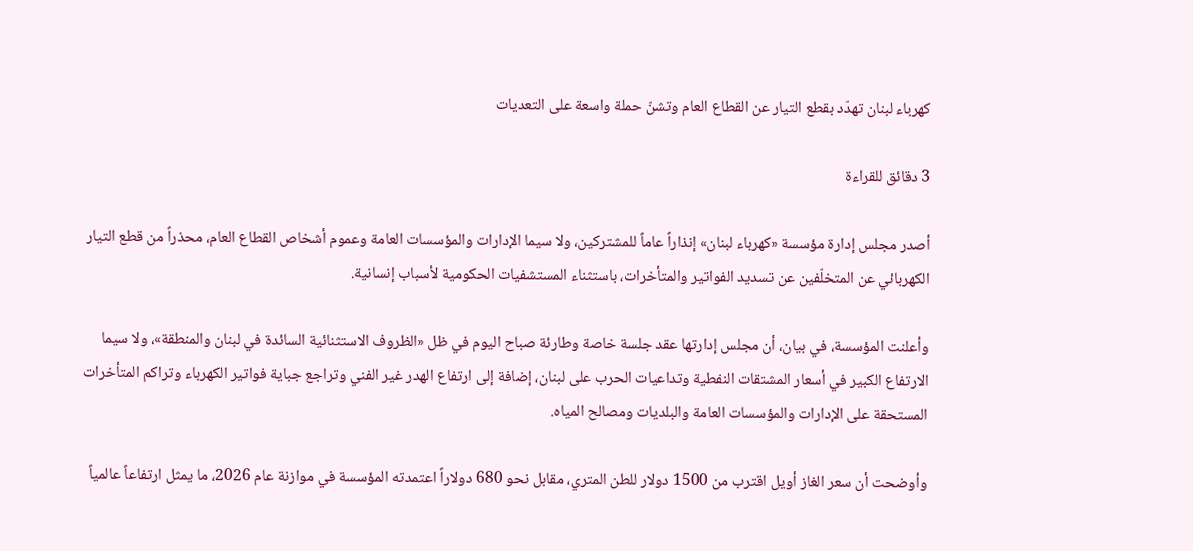كهرباء لبنان تهدّد بقطع التيار عن القطاع العام وتشنّ حملة واسعة على التعديات

3 دقائق للقراءة

أصدر مجلس إدارة مؤسسة «كهرباء لبنان» إنذاراً عاماً للمشتركين، ولا سيما الإدارات والمؤسسات العامة وعموم أشخاص القطاع العام، محذراً من قطع التيار الكهربائي عن المتخلّفين عن تسديد الفواتير والمتأخرات، باستثناء المستشفيات الحكومية لأسباب إنسانية.

وأعلنت المؤسسة، في بيان، أن مجلس إدارتها عقد جلسة خاصة وطارئة صباح اليوم في ظل «الظروف الاستثنائية السائدة في لبنان والمنطقة»، ولا سيما الارتفاع الكبير في أسعار المشتقات النفطية وتداعيات الحرب على لبنان، إضافة إلى ارتفاع الهدر غير الفني وتراجع جباية فواتير الكهرباء وتراكم المتأخرات المستحقة على الإدارات والمؤسسات العامة والبلديات ومصالح المياه.

وأوضحت أن سعر الغاز أويل اقترب من 1500 دولار للطن المتري، مقابل نحو 680 دولاراً اعتمدته المؤسسة في موازنة عام 2026، ما يمثل ارتفاعاً عالمياً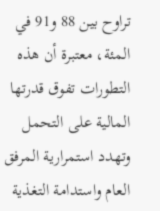تراوح بين 88 و91 في المئة، معتبرة أن هذه التطورات تفوق قدرتها المالية على التحمل وتهدد استمرارية المرفق العام واستدامة التغذية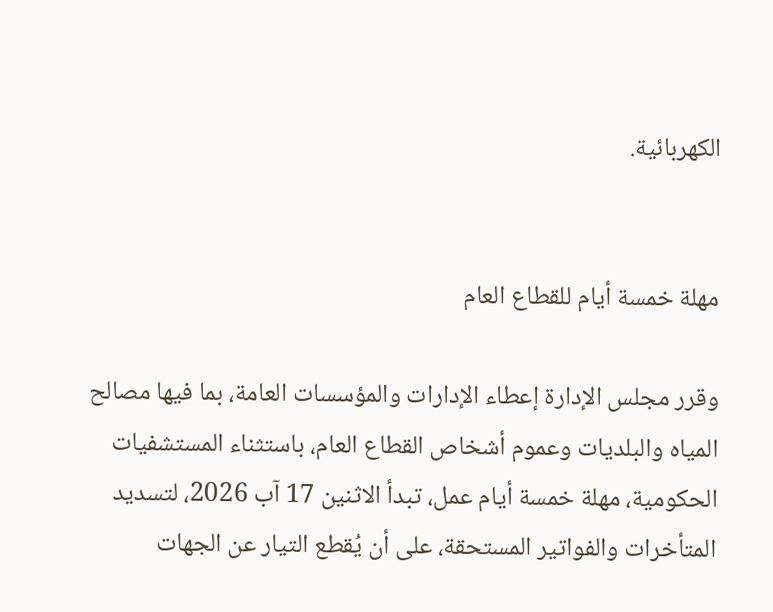الكهربائية.


مهلة خمسة أيام للقطاع العام

وقرر مجلس الإدارة إعطاء الإدارات والمؤسسات العامة، بما فيها مصالح المياه والبلديات وعموم أشخاص القطاع العام، باستثناء المستشفيات الحكومية، مهلة خمسة أيام عمل، تبدأ الاثنين 17 آب 2026، لتسديد المتأخرات والفواتير المستحقة، على أن يُقطع التيار عن الجهات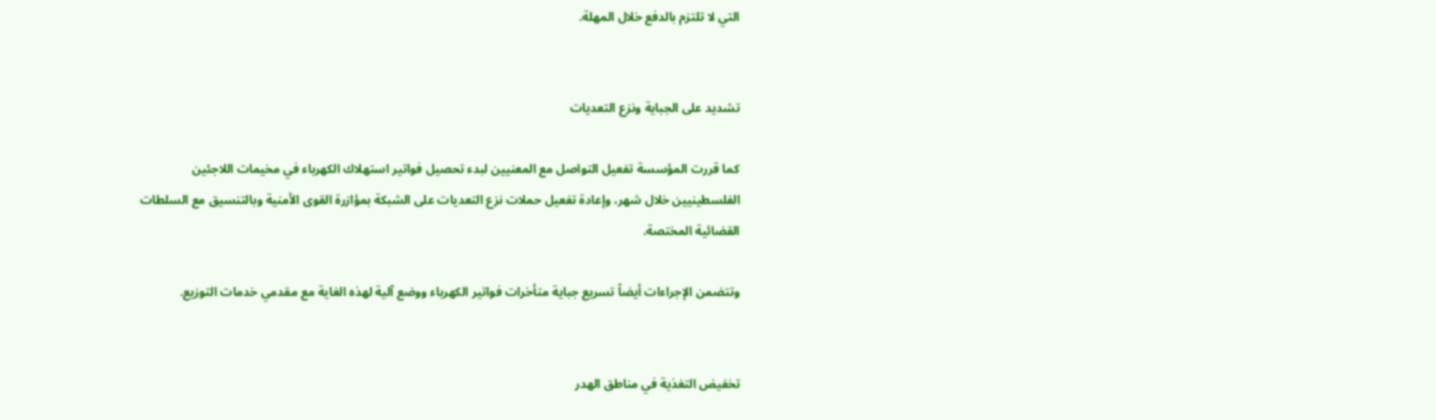التي لا تلتزم بالدفع خلال المهلة.


تشديد على الجباية ونزع التعديات

كما قررت المؤسسة تفعيل التواصل مع المعنيين لبدء تحصيل فواتير استهلاك الكهرباء في مخيمات اللاجئين الفلسطينيين خلال شهر، وإعادة تفعيل حملات نزع التعديات على الشبكة بمؤازرة القوى الأمنية وبالتنسيق مع السلطات القضائية المختصة.

وتتضمن الإجراءات أيضاً تسريع جباية متأخرات فواتير الكهرباء ووضع آلية لهذه الغاية مع مقدمي خدمات التوزيع.


تخفيض التغذية في مناطق الهدر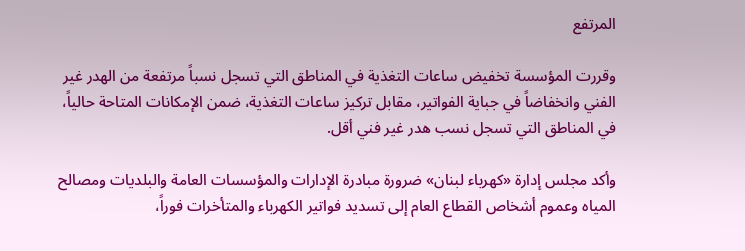المرتفع

وقررت المؤسسة تخفيض ساعات التغذية في المناطق التي تسجل نسباً مرتفعة من الهدر غير الفني وانخفاضاً في جباية الفواتير، مقابل تركيز ساعات التغذية، ضمن الإمكانات المتاحة حالياً، في المناطق التي تسجل نسب هدر غير فني أقل.

وأكد مجلس إدارة «كهرباء لبنان» ضرورة مبادرة الإدارات والمؤسسات العامة والبلديات ومصالح المياه وعموم أشخاص القطاع العام إلى تسديد فواتير الكهرباء والمتأخرات فوراً،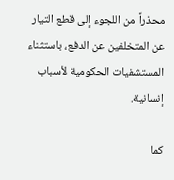محذراً من اللجوء إلى قطع التيار عن المتخلفين عن الدفع، باستثناء المستشفيات الحكومية لأسباب إنسانية.

كما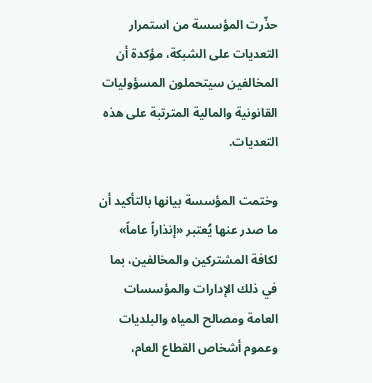حذّرت المؤسسة من استمرار التعديات على الشبكة، مؤكدة أن المخالفين سيتحملون المسؤوليات القانونية والمالية المترتبة على هذه التعديات.

وختمت المؤسسة بيانها بالتأكيد أن ما صدر عنها يُعتبر «إنذاراً عاماً» لكافة المشتركين والمخالفين، بما في ذلك الإدارات والمؤسسات العامة ومصالح المياه والبلديات وعموم أشخاص القطاع العام،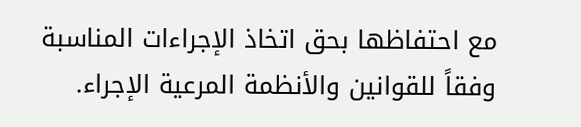مع احتفاظها بحق اتخاذ الإجراءات المناسبة وفقاً للقوانين والأنظمة المرعية الإجراء.